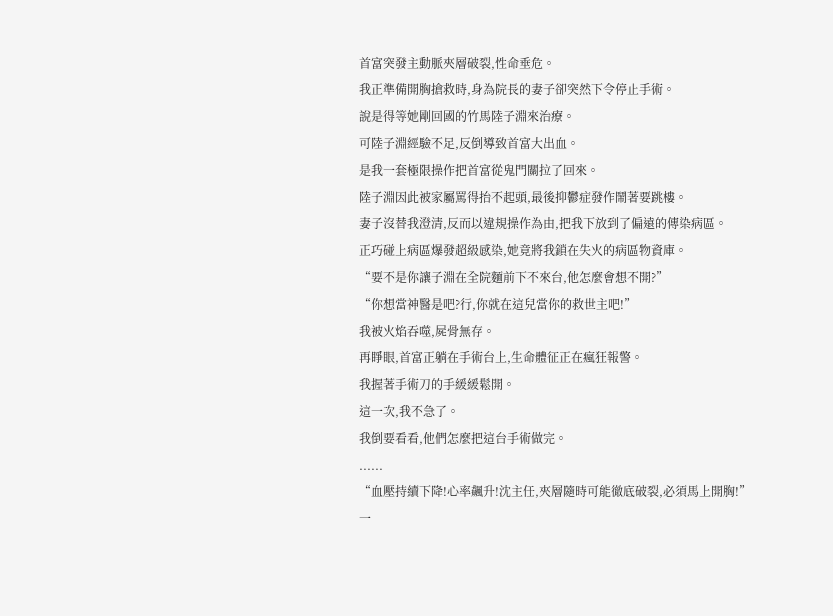首富突發主動脈夾層破裂,性命垂危。
我正準備開胸搶救時,身為院長的妻子卻突然下令停止手術。
說是得等她剛回國的竹馬陸子淵來治療。
可陸子淵經驗不足,反倒導致首富大出血。
是我一套極限操作把首富從鬼門關拉了回來。
陸子淵因此被家屬罵得抬不起頭,最後抑鬱症發作鬧著要跳樓。
妻子沒替我澄清,反而以違規操作為由,把我下放到了偏遠的傳染病區。
正巧碰上病區爆發超級感染,她竟將我鎖在失火的病區物資庫。
“要不是你讓子淵在全院麵前下不來台,他怎麼會想不開?”
“你想當神醫是吧?行,你就在這兒當你的救世主吧!”
我被火焰吞噬,屍骨無存。
再睜眼,首富正躺在手術台上,生命體征正在瘋狂報警。
我握著手術刀的手緩緩鬆開。
這一次,我不急了。
我倒要看看,他們怎麼把這台手術做完。
......
“血壓持續下降!心率飆升!沈主任,夾層隨時可能徹底破裂,必須馬上開胸!”
一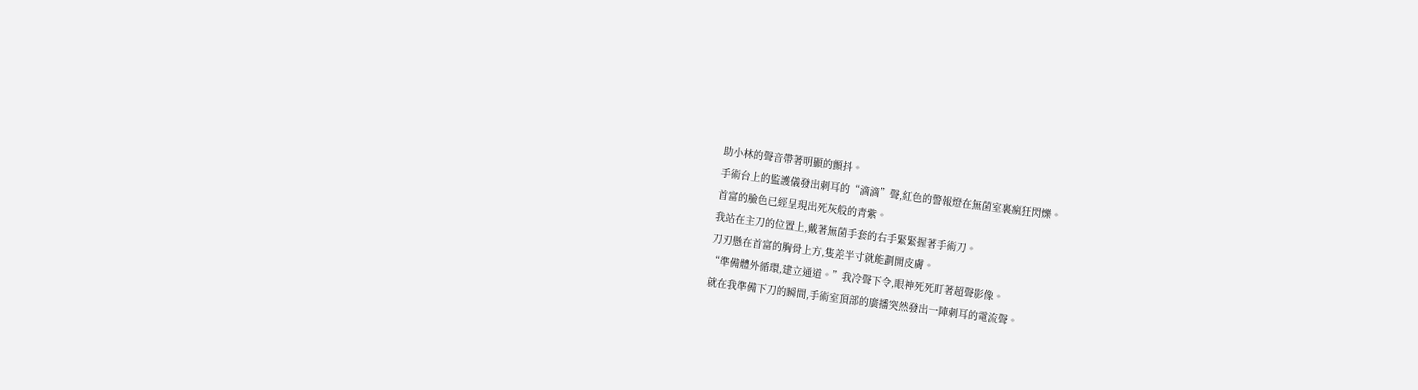助小林的聲音帶著明顯的顫抖。
手術台上的監護儀發出刺耳的“滴滴”聲,紅色的警報燈在無菌室裏瘋狂閃爍。
首富的臉色已經呈現出死灰般的青紫。
我站在主刀的位置上,戴著無菌手套的右手緊緊握著手術刀。
刀刃懸在首富的胸骨上方,隻差半寸就能劃開皮膚。
“準備體外循環,建立通道。”我冷聲下令,眼神死死盯著超聲影像。
就在我準備下刀的瞬間,手術室頂部的廣播突然發出一陣刺耳的電流聲。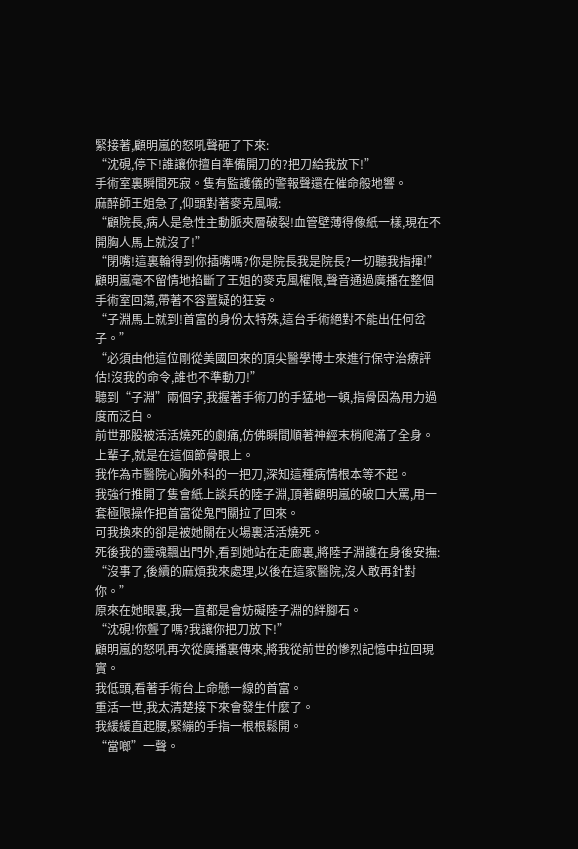緊接著,顧明嵐的怒吼聲砸了下來:
“沈硯,停下!誰讓你擅自準備開刀的?把刀給我放下!”
手術室裏瞬間死寂。隻有監護儀的警報聲還在催命般地響。
麻醉師王姐急了,仰頭對著麥克風喊:
“顧院長,病人是急性主動脈夾層破裂!血管壁薄得像紙一樣,現在不開胸人馬上就沒了!”
“閉嘴!這裏輪得到你插嘴嗎?你是院長我是院長?一切聽我指揮!”
顧明嵐毫不留情地掐斷了王姐的麥克風權限,聲音通過廣播在整個手術室回蕩,帶著不容置疑的狂妄。
“子淵馬上就到!首富的身份太特殊,這台手術絕對不能出任何岔子。”
“必須由他這位剛從美國回來的頂尖醫學博士來進行保守治療評估!沒我的命令,誰也不準動刀!”
聽到“子淵”兩個字,我握著手術刀的手猛地一頓,指骨因為用力過度而泛白。
前世那股被活活燒死的劇痛,仿佛瞬間順著神經末梢爬滿了全身。
上輩子,就是在這個節骨眼上。
我作為市醫院心胸外科的一把刀,深知這種病情根本等不起。
我強行推開了隻會紙上談兵的陸子淵,頂著顧明嵐的破口大罵,用一套極限操作把首富從鬼門關拉了回來。
可我換來的卻是被她關在火場裏活活燒死。
死後我的靈魂飄出門外,看到她站在走廊裏,將陸子淵護在身後安撫:
“沒事了,後續的麻煩我來處理,以後在這家醫院,沒人敢再針對你。”
原來在她眼裏,我一直都是會妨礙陸子淵的絆腳石。
“沈硯!你聾了嗎?我讓你把刀放下!”
顧明嵐的怒吼再次從廣播裏傳來,將我從前世的慘烈記憶中拉回現實。
我低頭,看著手術台上命懸一線的首富。
重活一世,我太清楚接下來會發生什麼了。
我緩緩直起腰,緊繃的手指一根根鬆開。
“當啷”一聲。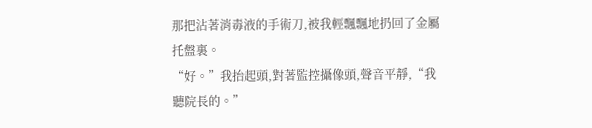那把沾著消毒液的手術刀,被我輕飄飄地扔回了金屬托盤裏。
“好。”我抬起頭,對著監控攝像頭,聲音平靜,“我聽院長的。”